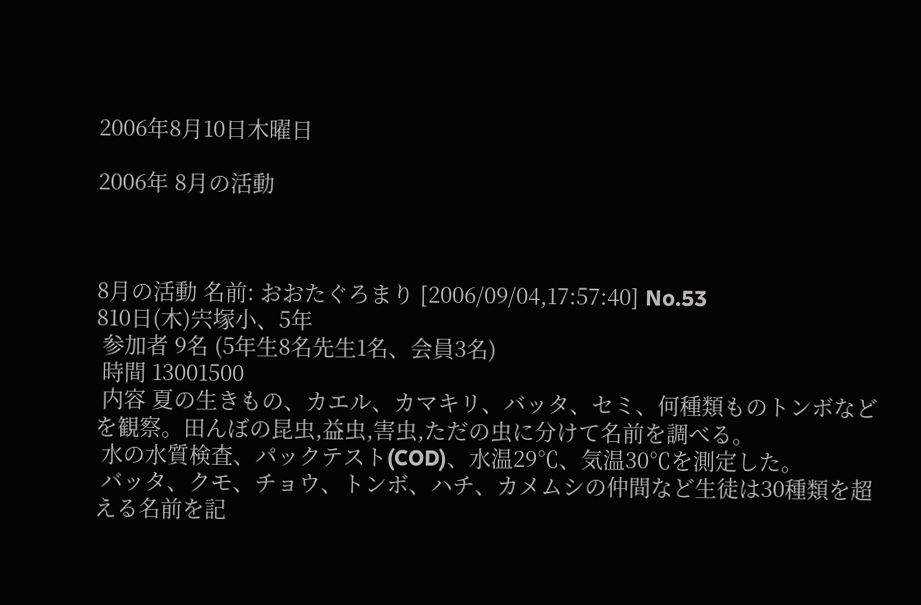2006年8月10日木曜日

2006年 8月の活動



8月の活動 名前: おおたぐろまり [2006/09/04,17:57:40] No.53
810日(木)宍塚小、5年
 参加者 9名 (5年生8名先生1名、会員3名)
 時間 13001500
 内容 夏の生きもの、カエル、カマキリ、バッタ、セミ、何種類ものトンボなどを観察。田んぼの昆虫,益虫,害虫,ただの虫に分けて名前を調べる。
 水の水質検査、パックテスト(COD)、水温29℃、気温30℃を測定した。
 バッタ、クモ、チョウ、トンボ、ハチ、カメムシの仲間など生徒は30種類を超える名前を記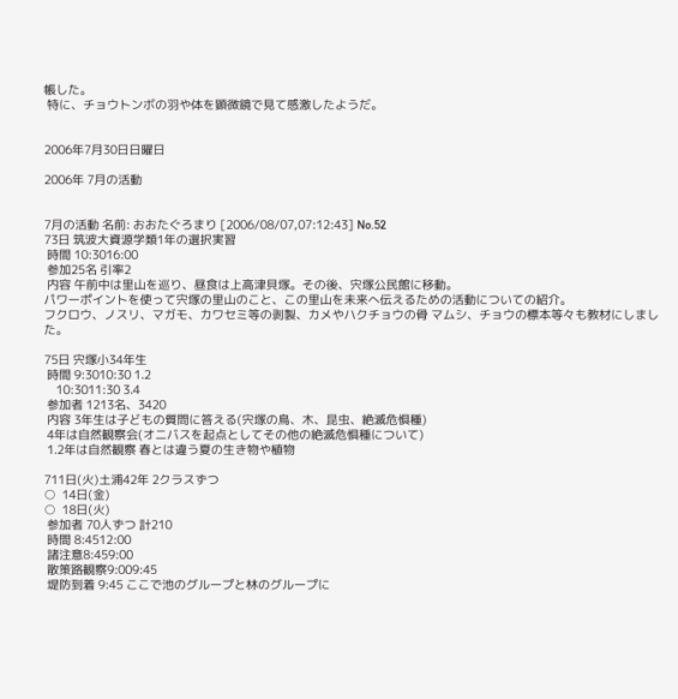帳した。
 特に、チョウトンボの羽や体を顕微鏡で見て感激したようだ。


2006年7月30日日曜日

2006年 7月の活動


7月の活動 名前: おおたぐろまり [2006/08/07,07:12:43] No.52
73日 筑波大資源学類1年の選択実習
 時間 10:3016:00
 参加25名 引率2
 内容 午前中は里山を巡り、昼食は上高津貝塚。その後、宍塚公民館に移動。
パワーポイントを使って宍塚の里山のこと、この里山を未来へ伝えるための活動についての紹介。
フクロウ、ノスリ、マガモ、カワセミ等の剥製、カメやハクチョウの骨 マムシ、チョウの標本等々も教材にしました。

75日 宍塚小34年生
 時間 9:3010:30 1.2
    10:3011:30 3.4
 参加者 1213名、3420
 内容 3年生は子どもの質問に答える(宍塚の鳥、木、昆虫、絶滅危惧種)
 4年は自然観察会(オニバスを起点としてその他の絶滅危惧種について)
 1.2年は自然観察 春とは違う夏の生き物や植物

711日(火)土浦42年 2クラスずつ
○  14日(金)
○  18日(火)
 参加者 70人ずつ 計210
 時間 8:4512:00
 諸注意8:459:00
 散策路観察9:009:45
 堤防到着 9:45 ここで池のグループと林のグループに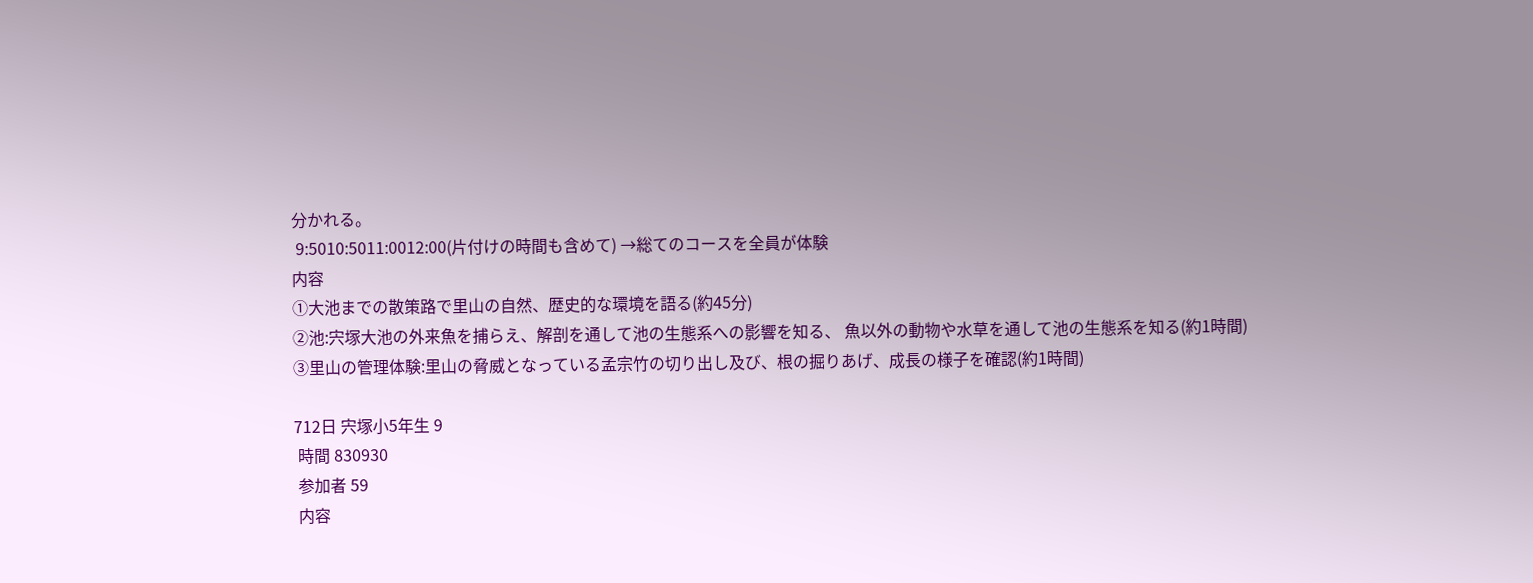分かれる。
 9:5010:5011:0012:00(片付けの時間も含めて) →総てのコースを全員が体験
内容
①大池までの散策路で里山の自然、歴史的な環境を語る(約45分)
②池:宍塚大池の外来魚を捕らえ、解剖を通して池の生態系への影響を知る、 魚以外の動物や水草を通して池の生態系を知る(約1時間)
③里山の管理体験:里山の脅威となっている孟宗竹の切り出し及び、根の掘りあげ、成長の様子を確認(約1時間)

712日 宍塚小5年生 9
 時間 830930
 参加者 59
 内容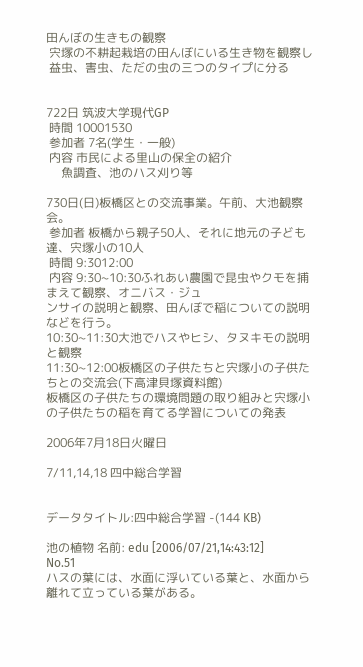田んぼの生きもの観察
 宍塚の不耕起栽培の田んぼにいる生き物を観察し
 益虫、害虫、ただの虫の三つのタイプに分る


722日 筑波大学現代GP
 時間 10001530
 参加者 7名(学生・一般)
 内容 市民による里山の保全の紹介
     魚調査、池のハス刈り等

730日(日)板橋区との交流事業。午前、大池観察会。
 参加者 板橋から親子50人、それに地元の子ども達、宍塚小の10人
 時間 9:3012:00
 内容 9:30~10:30ふれあい農園で昆虫やクモを捕まえて観察、オニバス・ジュ
ンサイの説明と観察、田んぼで稲についての説明などを行う。
10:30~11:30大池でハスやヒシ、タヌキモの説明と観察
11:30~12:00板橋区の子供たちと宍塚小の子供たちとの交流会(下高津貝塚資料館)
板橋区の子供たちの環境問題の取り組みと宍塚小の子供たちの稲を育てる学習についての発表

2006年7月18日火曜日

7/11,14,18 四中総合学習


データタイトル:四中総合学習 -(144 KB)

池の植物 名前: edu [2006/07/21,14:43:12] No.51
ハスの葉には、水面に浮いている葉と、水面から離れて立っている葉がある。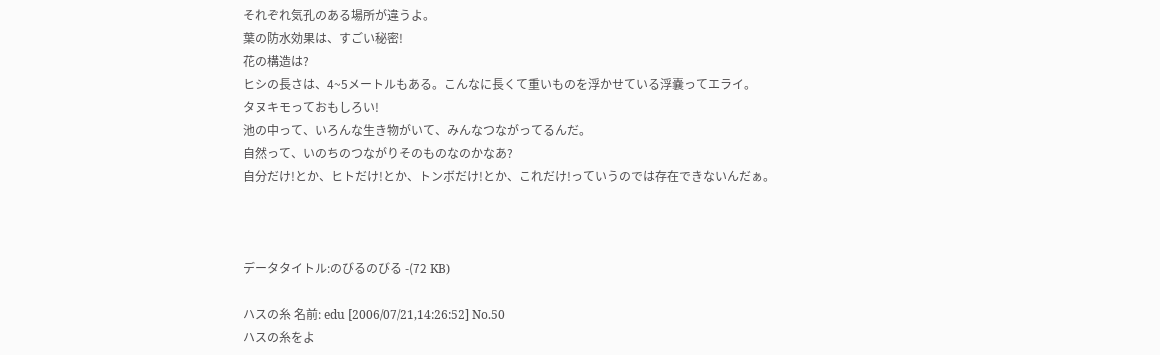それぞれ気孔のある場所が違うよ。
葉の防水効果は、すごい秘密!
花の構造は?
ヒシの長さは、4~5メートルもある。こんなに長くて重いものを浮かせている浮嚢ってエライ。
タヌキモっておもしろい!
池の中って、いろんな生き物がいて、みんなつながってるんだ。
自然って、いのちのつながりそのものなのかなあ?
自分だけ!とか、ヒトだけ!とか、トンボだけ!とか、これだけ!っていうのでは存在できないんだぁ。



データタイトル:のびるのびる -(72 KB)

ハスの糸 名前: edu [2006/07/21,14:26:52] No.50
ハスの糸をよ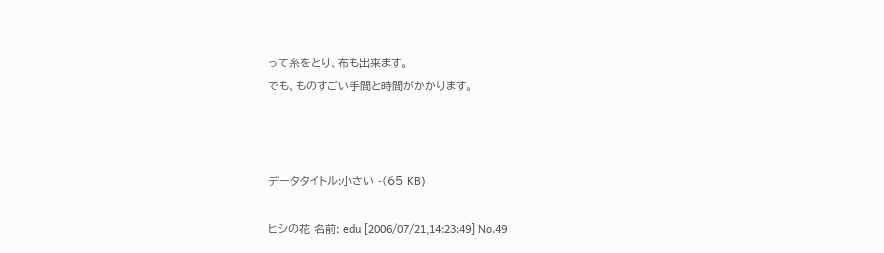って糸をとり、布も出来ます。
でも、ものすごい手間と時間がかかります。



データタイトル:小さい -(65 KB)

ヒシの花 名前: edu [2006/07/21,14:23:49] No.49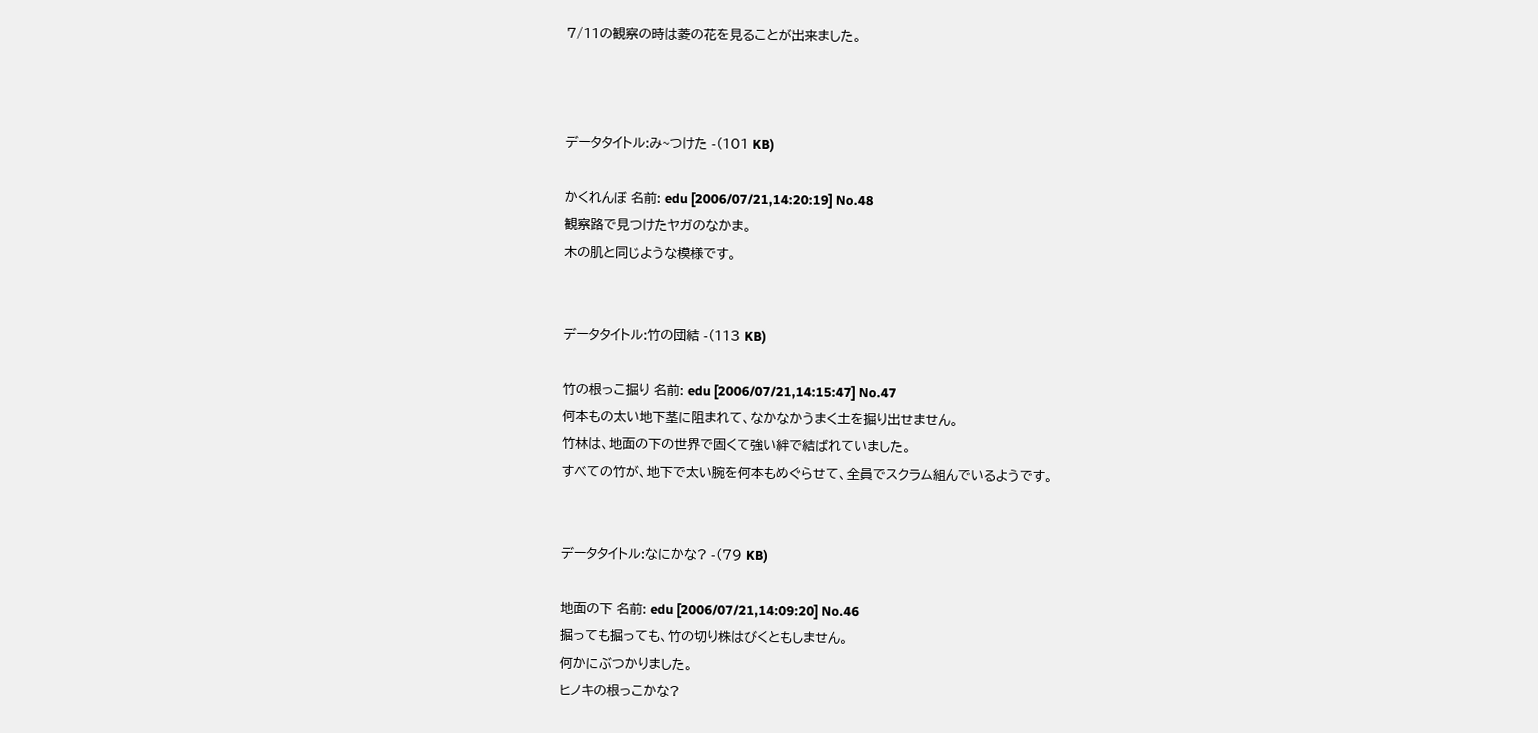7/11の観察の時は菱の花を見ることが出来ました。



データタイトル:み~つけた -(101 KB)

かくれんぼ 名前: edu [2006/07/21,14:20:19] No.48
観察路で見つけたヤガのなかま。
木の肌と同じような模様です。


データタイトル:竹の団結 -(113 KB)

竹の根っこ掘り 名前: edu [2006/07/21,14:15:47] No.47
何本もの太い地下茎に阻まれて、なかなかうまく土を掘り出せません。
竹林は、地面の下の世界で固くて強い絆で結ばれていました。
すべての竹が、地下で太い腕を何本もめぐらせて、全員でスクラム組んでいるようです。


データタイトル:なにかな? -(79 KB)

地面の下 名前: edu [2006/07/21,14:09:20] No.46
掘っても掘っても、竹の切り株はびくともしません。
何かにぶつかりました。
ヒノキの根っこかな?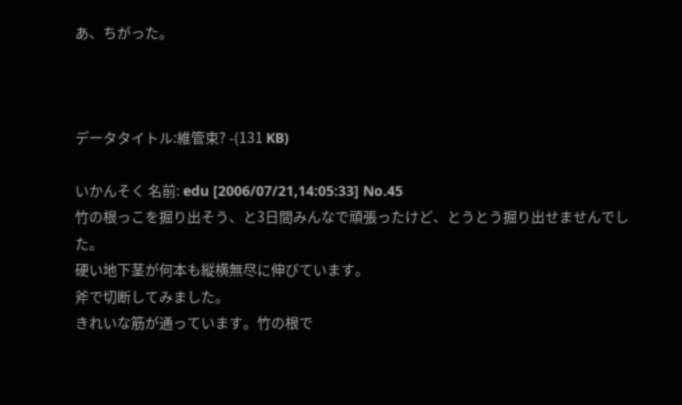あ、ちがった。



データタイトル:維管束? -(131 KB)

いかんそく 名前: edu [2006/07/21,14:05:33] No.45
竹の根っこを掘り出そう、と3日間みんなで頑張ったけど、とうとう掘り出せませんでした。
硬い地下茎が何本も縦横無尽に伸びています。
斧で切断してみました。
きれいな筋が通っています。竹の根で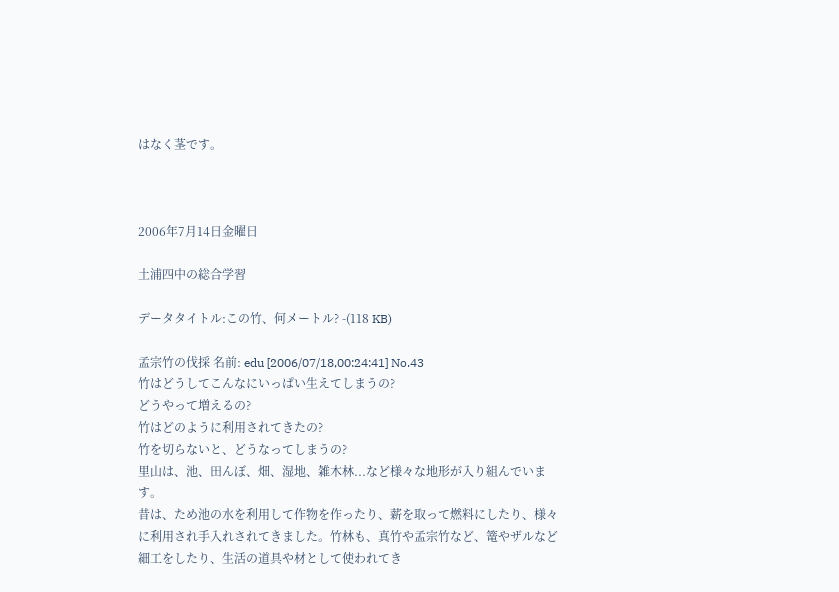はなく茎です。



2006年7月14日金曜日

土浦四中の総合学習

データタイトル:この竹、何メートル? -(118 KB)

孟宗竹の伐採 名前: edu [2006/07/18,00:24:41] No.43
竹はどうしてこんなにいっぱい生えてしまうの?
どうやって増えるの?
竹はどのように利用されてきたの?
竹を切らないと、どうなってしまうの?
里山は、池、田んぼ、畑、湿地、雑木林...など様々な地形が入り組んでいます。
昔は、ため池の水を利用して作物を作ったり、薪を取って燃料にしたり、様々に利用され手入れされてきました。竹林も、真竹や孟宗竹など、篭やザルなど細工をしたり、生活の道具や材として使われてき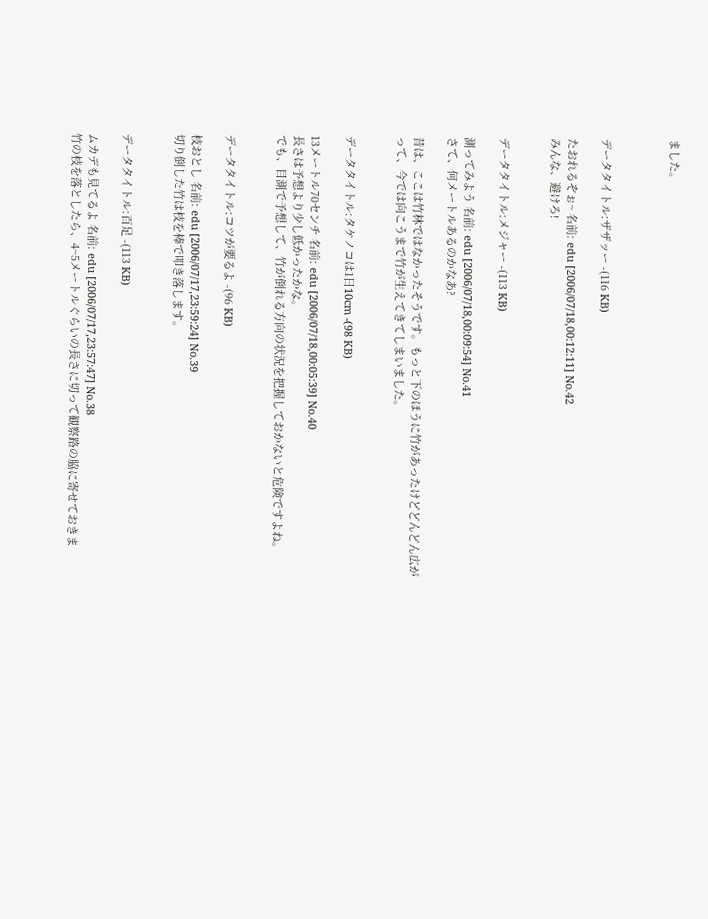ました。



データタイトル:ザザッー -(116 KB)

たおれるぞぉ~ 名前: edu [2006/07/18,00:12:11] No.42
みんな、避けろ!


データタイトル:メジャー -(113 KB)

測ってみよう 名前: edu [2006/07/18,00:09:54] No.41
さて、何メートルあるのかなあ?

昔は、ここは竹林ではなかったそうです。もっと下のほうに竹があったけどどんどん広がって、今では向こうまで竹が生えてきてしまいました。


データタイトル:タケノコは1日10cm -(98 KB)

13メートル70センチ 名前: edu [2006/07/18,00:05:39] No.40
長さは予想より少し低かったかな。
でも、目測で予想して、竹が倒れる方向の状況を把握しておかないと危険ですよね。


データタイトル:コツが要るよ -(96 KB)

枝おとし 名前: edu [2006/07/17,23:59:24] No.39
切り倒した竹は枝を棒で叩き落します。


データタイトル:百足 -(113 KB)

ムカデも見てるよ 名前: edu [2006/07/17,23:57:47] No.38
竹の枝を落としたら、4~5メートルぐらいの長さに切って観察路の脇に寄せておきま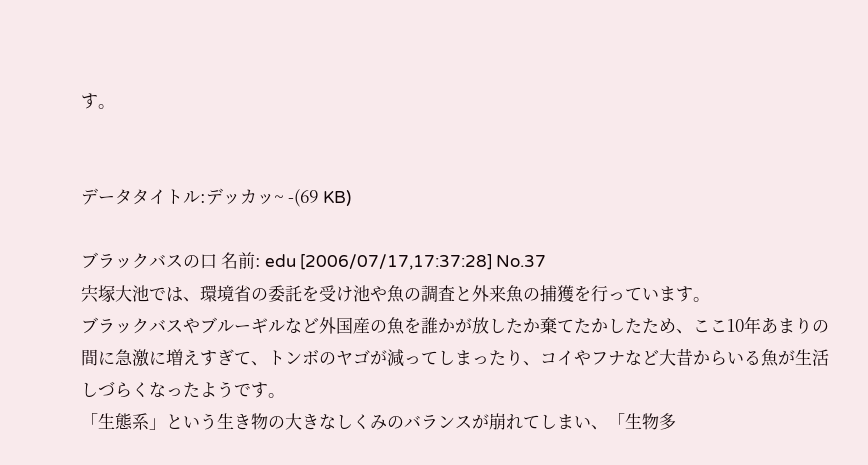す。


データタイトル:デッカッ~ -(69 KB)

ブラックバスの口 名前: edu [2006/07/17,17:37:28] No.37
宍塚大池では、環境省の委託を受け池や魚の調査と外来魚の捕獲を行っています。
ブラックバスやブルーギルなど外国産の魚を誰かが放したか棄てたかしたため、ここ10年あまりの間に急激に増えすぎて、トンボのヤゴが減ってしまったり、コイやフナなど大昔からいる魚が生活しづらくなったようです。
「生態系」という生き物の大きなしくみのバランスが崩れてしまい、「生物多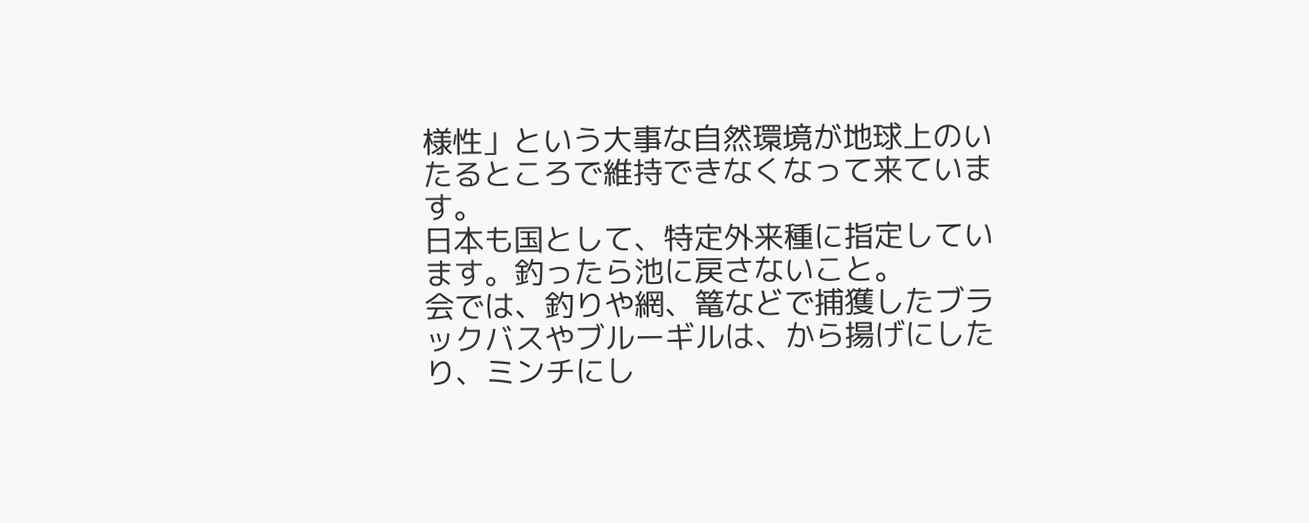様性」という大事な自然環境が地球上のいたるところで維持できなくなって来ています。
日本も国として、特定外来種に指定しています。釣ったら池に戻さないこと。
会では、釣りや網、篭などで捕獲したブラックバスやブルーギルは、から揚げにしたり、ミンチにし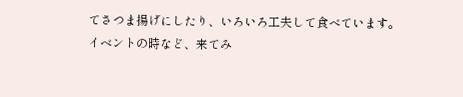てさつま揚げにしたり、いろいろ工夫して食べています。
イベントの時など、来てみ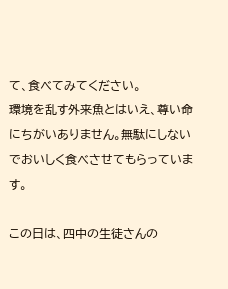て、食べてみてください。
環境を乱す外来魚とはいえ、尊い命にちがいありません。無駄にしないでおいしく食べさせてもらっています。

この日は、四中の生徒さんの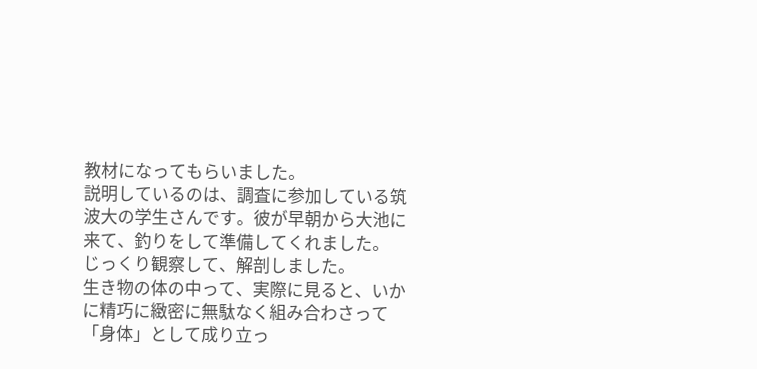教材になってもらいました。
説明しているのは、調査に参加している筑波大の学生さんです。彼が早朝から大池に来て、釣りをして準備してくれました。
じっくり観察して、解剖しました。
生き物の体の中って、実際に見ると、いかに精巧に緻密に無駄なく組み合わさって「身体」として成り立っ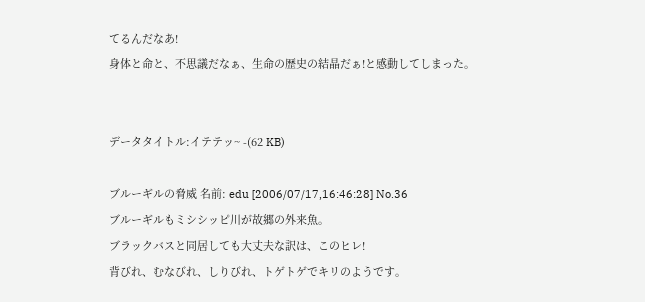てるんだなあ!
身体と命と、不思議だなぁ、生命の歴史の結晶だぁ!と感動してしまった。


データタイトル:イテテッ~ -(62 KB)

ブルーギルの脅威 名前: edu [2006/07/17,16:46:28] No.36
ブルーギルもミシシッピ川が故郷の外来魚。
ブラックバスと同居しても大丈夫な訳は、このヒレ!
背びれ、むなびれ、しりびれ、トゲトゲでキリのようです。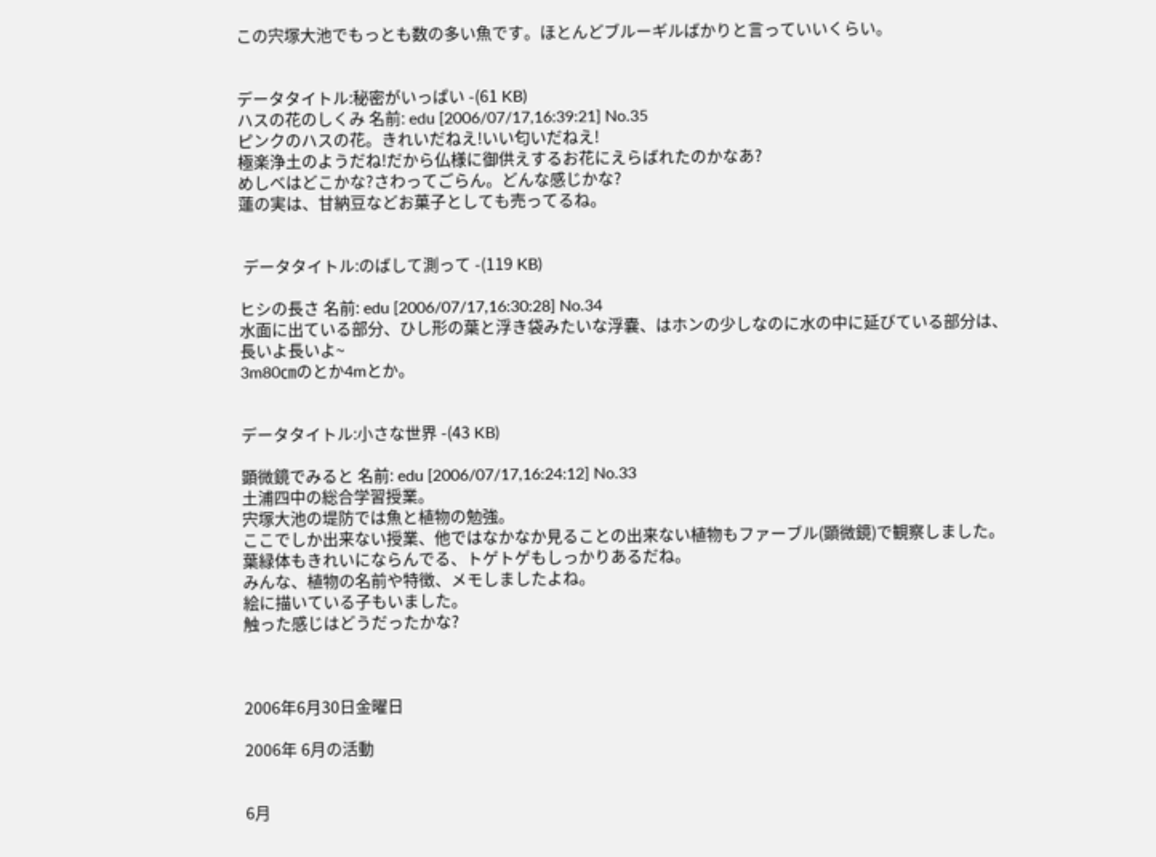この宍塚大池でもっとも数の多い魚です。ほとんどブルーギルばかりと言っていいくらい。


データタイトル:秘密がいっぱい -(61 KB)
ハスの花のしくみ 名前: edu [2006/07/17,16:39:21] No.35
ピンクのハスの花。きれいだねえ!いい匂いだねえ!
極楽浄土のようだね!だから仏様に御供えするお花にえらばれたのかなあ?
めしべはどこかな?さわってごらん。どんな感じかな?
蓮の実は、甘納豆などお菓子としても売ってるね。


 データタイトル:のばして測って -(119 KB)

ヒシの長さ 名前: edu [2006/07/17,16:30:28] No.34
水面に出ている部分、ひし形の葉と浮き袋みたいな浮嚢、はホンの少しなのに水の中に延びている部分は、長いよ長いよ~
3m80㎝のとか4mとか。


データタイトル:小さな世界 -(43 KB)

顕微鏡でみると 名前: edu [2006/07/17,16:24:12] No.33
土浦四中の総合学習授業。
宍塚大池の堤防では魚と植物の勉強。
ここでしか出来ない授業、他ではなかなか見ることの出来ない植物もファーブル(顕微鏡)で観察しました。
葉緑体もきれいにならんでる、トゲトゲもしっかりあるだね。
みんな、植物の名前や特徴、メモしましたよね。
絵に描いている子もいました。
触った感じはどうだったかな?



2006年6月30日金曜日

2006年 6月の活動


6月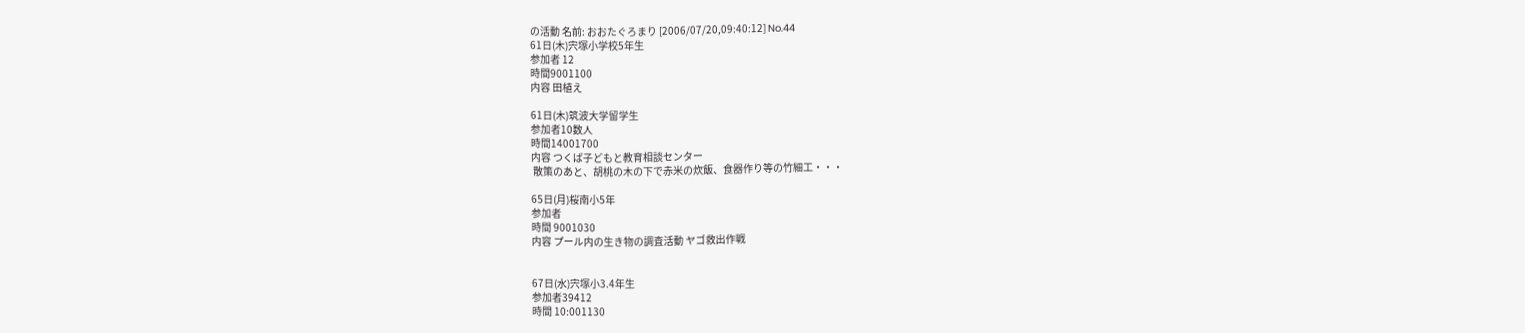の活動 名前: おおたぐろまり [2006/07/20,09:40:12] No.44
61日(木)宍塚小学校5年生
参加者 12
時間9001100
内容 田植え

61日(木)筑波大学留学生
参加者10数人
時間14001700
内容 つくば子どもと教育相談センター
 散策のあと、胡桃の木の下で赤米の炊飯、食器作り等の竹細工・・・

65日(月)桜南小5年
参加者
時間 9001030
内容 プール内の生き物の調査活動 ヤゴ救出作戦


67日(水)宍塚小3.4年生
参加者39412
時間 10:001130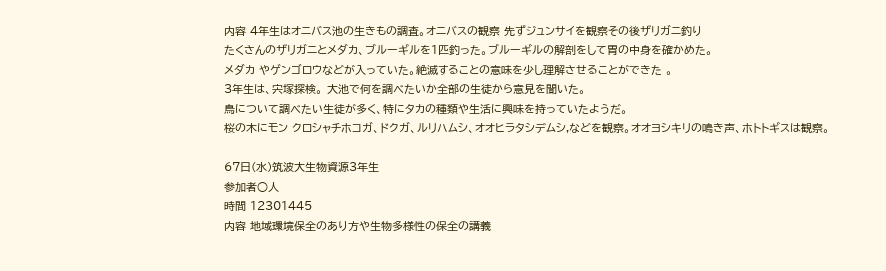内容 4年生はオニバス池の生きもの調査。オニバスの観察 先ずジュンサイを観察その後ザリガニ釣り
たくさんのザリガニとメダカ、ブルーギルを1匹釣った。ブルーギルの解剖をして胃の中身を確かめた。
メダカ やゲンゴロウなどが入っていた。絶滅することの意味を少し理解させることができた 。
3年生は、宍塚探検。 大池で何を調べたいか全部の生徒から意見を聞いた。
鳥について調べたい生徒が多く、特にタカの種類や生活に興味を持っていたようだ。
桜の木にモン クロシャチホコガ、ドクガ、ルリハムシ、オオヒラタシデムシ,などを観察。オオヨシキリの鳴き声、ホトトギスは観察。

67日(水)筑波大生物資源3年生
参加者○人
時間 12301445
内容 地域環境保全のあり方や生物多様性の保全の講義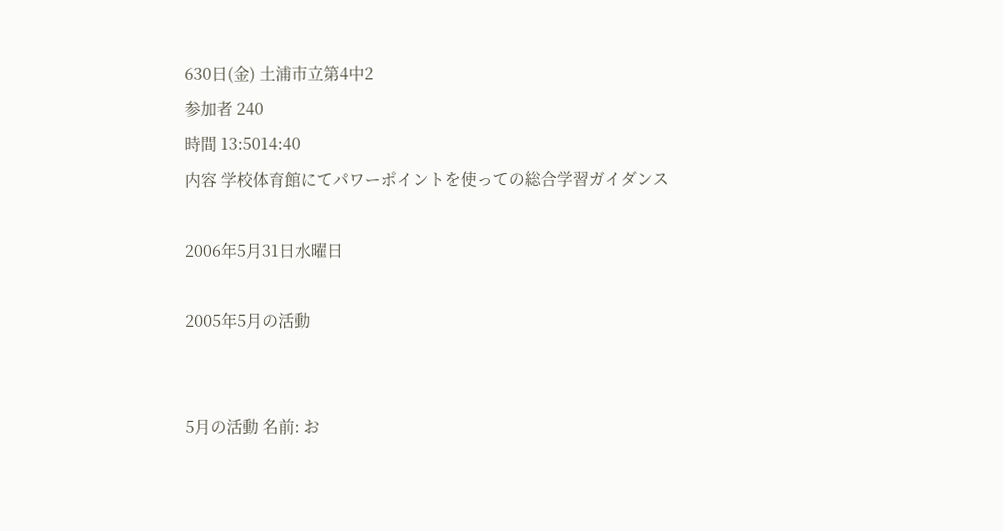630日(金) 土浦市立第4中2
参加者 240
時間 13:5014:40
内容 学校体育館にてパワーポイントを使っての総合学習ガイダンス

2006年5月31日水曜日

2005年5月の活動


5月の活動 名前: お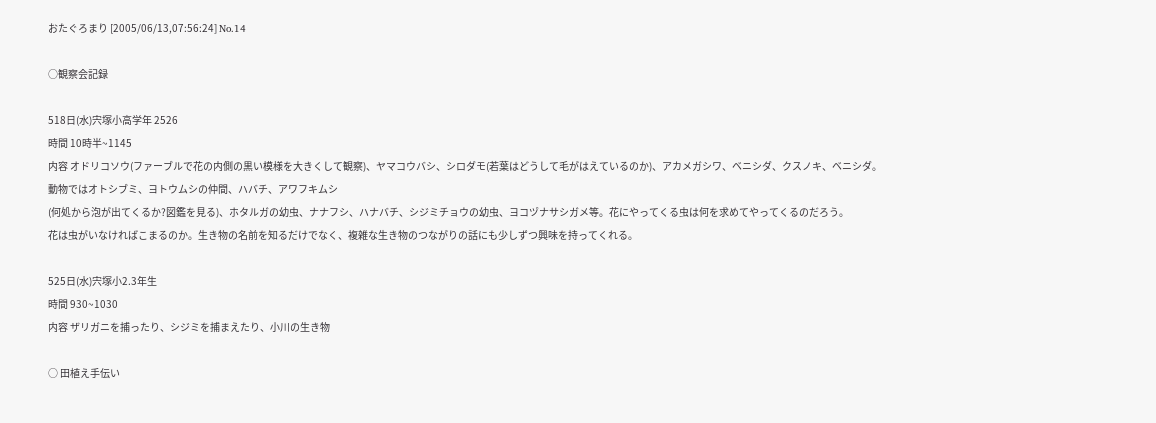おたぐろまり [2005/06/13,07:56:24] No.14

○観察会記録

518日(水)宍塚小高学年 2526
時間 10時半~1145
内容 オドリコソウ(ファーブルで花の内側の黒い模様を大きくして観察)、ヤマコウバシ、シロダモ(若葉はどうして毛がはえているのか)、アカメガシワ、ベニシダ、クスノキ、ベニシダ。
動物ではオトシブミ、ヨトウムシの仲間、ハバチ、アワフキムシ
(何処から泡が出てくるか?図鑑を見る)、ホタルガの幼虫、ナナフシ、ハナバチ、シジミチョウの幼虫、ヨコヅナサシガメ等。花にやってくる虫は何を求めてやってくるのだろう。
花は虫がいなければこまるのか。生き物の名前を知るだけでなく、複雑な生き物のつながりの話にも少しずつ興味を持ってくれる。

525日(水)宍塚小2.3年生
時間 930~1030
内容 ザリガニを捕ったり、シジミを捕まえたり、小川の生き物

○ 田植え手伝い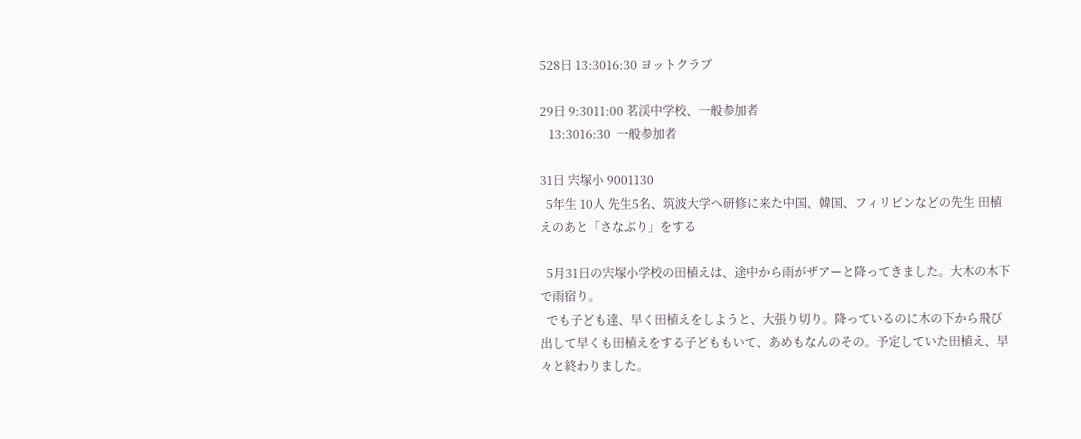528日 13:3016:30 ヨットクラブ

29日 9:3011:00 茗渓中学校、一般参加者
   13:3016:30  一般参加者

31日 宍塚小 9001130
  5年生 10人 先生5名、筑波大学へ研修に来た中国、韓国、フィリピンなどの先生 田植えのあと「さなぶり」をする

  5月31日の宍塚小学校の田植えは、途中から雨がザアーと降ってきました。大木の木下で雨宿り。
  でも子ども達、早く田植えをしようと、大張り切り。降っているのに木の下から飛び出して早くも田植えをする子どももいて、あめもなんのその。予定していた田植え、早々と終わりました。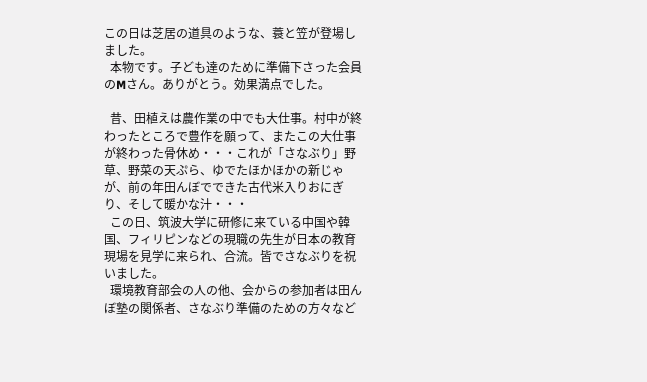この日は芝居の道具のような、蓑と笠が登場しました。
  本物です。子ども達のために準備下さった会員のMさん。ありがとう。効果満点でした。

  昔、田植えは農作業の中でも大仕事。村中が終わったところで豊作を願って、またこの大仕事が終わった骨休め・・・これが「さなぶり」野草、野菜の天ぷら、ゆでたほかほかの新じゃが、前の年田んぼでできた古代米入りおにぎり、そして暖かな汁・・・
  この日、筑波大学に研修に来ている中国や韓国、フィリピンなどの現職の先生が日本の教育現場を見学に来られ、合流。皆でさなぶりを祝いました。
  環境教育部会の人の他、会からの参加者は田んぼ塾の関係者、さなぶり準備のための方々など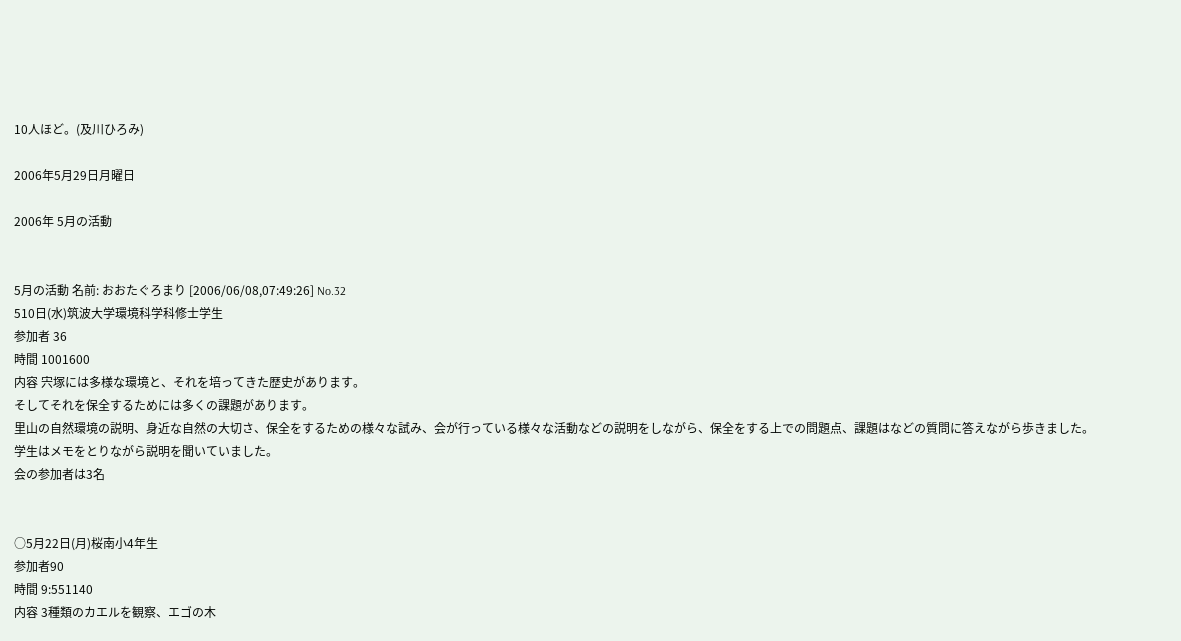10人ほど。(及川ひろみ)

2006年5月29日月曜日

2006年 5月の活動


5月の活動 名前: おおたぐろまり [2006/06/08,07:49:26] No.32
510日(水)筑波大学環境科学科修士学生
参加者 36
時間 1001600
内容 宍塚には多様な環境と、それを培ってきた歴史があります。
そしてそれを保全するためには多くの課題があります。
里山の自然環境の説明、身近な自然の大切さ、保全をするための様々な試み、会が行っている様々な活動などの説明をしながら、保全をする上での問題点、課題はなどの質問に答えながら歩きました。
学生はメモをとりながら説明を聞いていました。
会の参加者は3名


○5月22日(月)桜南小4年生
参加者90
時間 9:551140
内容 3種類のカエルを観察、エゴの木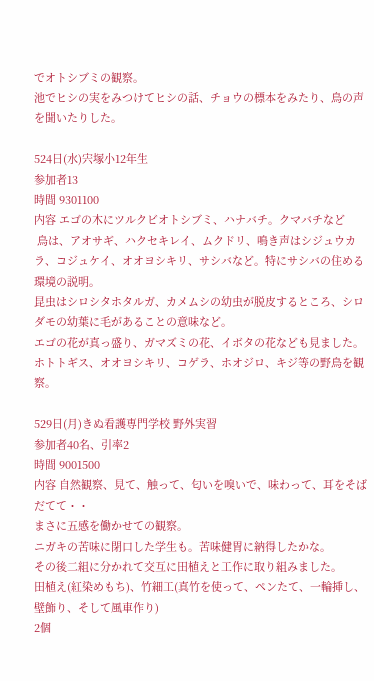でオトシブミの観察。
池でヒシの実をみつけてヒシの話、チョウの標本をみたり、鳥の声を聞いたりした。

524日(水)宍塚小12年生
参加者13
時間 9301100
内容 エゴの木にツルクビオトシブミ、ハナバチ。クマバチなど
 鳥は、アオサギ、ハクセキレイ、ムクドリ、鳴き声はシジュウカラ、コジュケイ、オオヨシキリ、サシバなど。特にサシバの住める環境の説明。
昆虫はシロシタホタルガ、カメムシの幼虫が脱皮するところ、シロダモの幼葉に毛があることの意味など。
エゴの花が真っ盛り、ガマズミの花、イボタの花なども見ました。
ホトトギス、オオヨシキリ、コゲラ、ホオジロ、キジ等の野鳥を観察。

529日(月)きぬ看護専門学校 野外実習
参加者40名、引率2
時間 9001500
内容 自然観察、見て、触って、匂いを嗅いで、味わって、耳をそばだてて・・
まさに五感を働かせての観察。
ニガキの苦味に閉口した学生も。苦味健胃に納得したかな。
その後二組に分かれて交互に田植えと工作に取り組みました。
田植え(紅染めもち)、竹細工(真竹を使って、ペンたて、一輪挿し、壁飾り、そして風車作り)
2個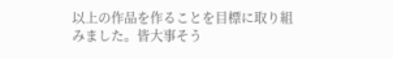以上の作品を作ることを目標に取り組みました。皆大事そう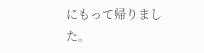にもって帰りました。